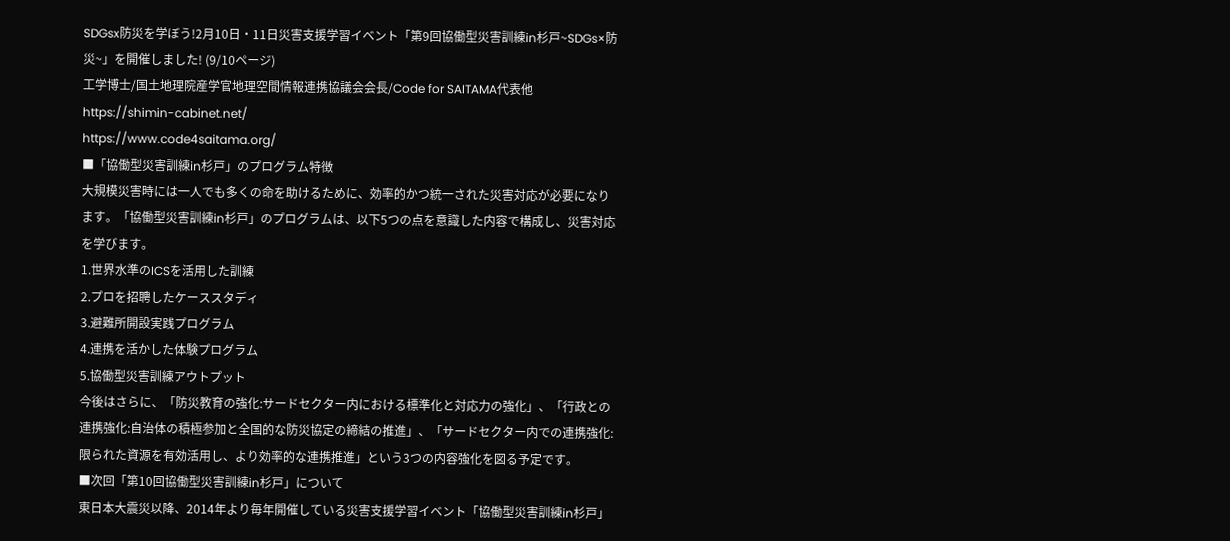SDGsx防災を学ぼう!2月10日・11日災害支援学習イベント「第9回協働型災害訓練in杉戸~SDGs×防災~」を開催しました! (9/10ページ)
工学博士/国土地理院産学官地理空間情報連携協議会会長/Code for SAITAMA代表他
https://shimin-cabinet.net/
https://www.code4saitama.org/
■「協働型災害訓練in杉戸」のプログラム特徴
大規模災害時には一人でも多くの命を助けるために、効率的かつ統一された災害対応が必要になります。「協働型災害訓練in杉戸」のプログラムは、以下5つの点を意識した内容で構成し、災害対応を学びます。
1.世界水準のICSを活用した訓練
2.プロを招聘したケーススタディ
3.避難所開設実践プログラム
4.連携を活かした体験プログラム
5.協働型災害訓練アウトプット
今後はさらに、「防災教育の強化:サードセクター内における標準化と対応力の強化」、「行政との連携強化:自治体の積極参加と全国的な防災協定の締結の推進」、「サードセクター内での連携強化:限られた資源を有効活用し、より効率的な連携推進」という3つの内容強化を図る予定です。
■次回「第10回協働型災害訓練in杉戸」について
東日本大震災以降、2014年より毎年開催している災害支援学習イベント「協働型災害訓練in杉戸」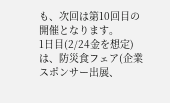も、次回は第10回目の開催となります。
1日目(2/24金を想定)は、防災食フェア(企業スポンサー出展、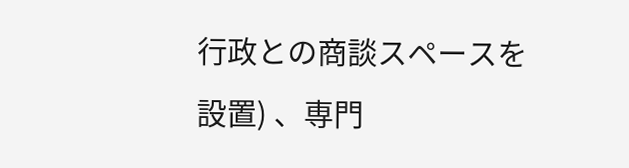行政との商談スペースを設置) 、専門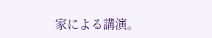家による講演。